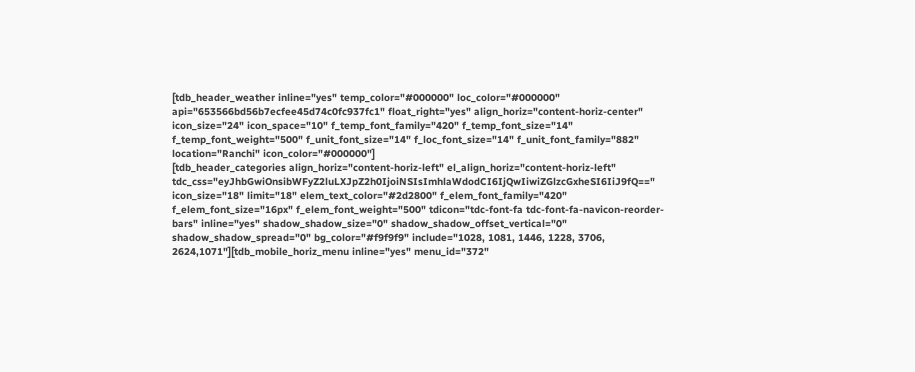[tdb_header_weather inline="yes" temp_color="#000000" loc_color="#000000" api="653566bd56b7ecfee45d74c0fc937fc1" float_right="yes" align_horiz="content-horiz-center" icon_size="24" icon_space="10" f_temp_font_family="420" f_temp_font_size="14" f_temp_font_weight="500" f_unit_font_size="14" f_loc_font_size="14" f_unit_font_family="882" location="Ranchi" icon_color="#000000"]
[tdb_header_categories align_horiz="content-horiz-left" el_align_horiz="content-horiz-left" tdc_css="eyJhbGwiOnsibWFyZ2luLXJpZ2h0IjoiNSIsImhlaWdodCI6IjQwIiwiZGlzcGxheSI6IiJ9fQ==" icon_size="18" limit="18" elem_text_color="#2d2800" f_elem_font_family="420" f_elem_font_size="16px" f_elem_font_weight="500" tdicon="tdc-font-fa tdc-font-fa-navicon-reorder-bars" inline="yes" shadow_shadow_size="0" shadow_shadow_offset_vertical="0" shadow_shadow_spread="0" bg_color="#f9f9f9" include="1028, 1081, 1446, 1228, 3706, 2624,1071"][tdb_mobile_horiz_menu inline="yes" menu_id="372"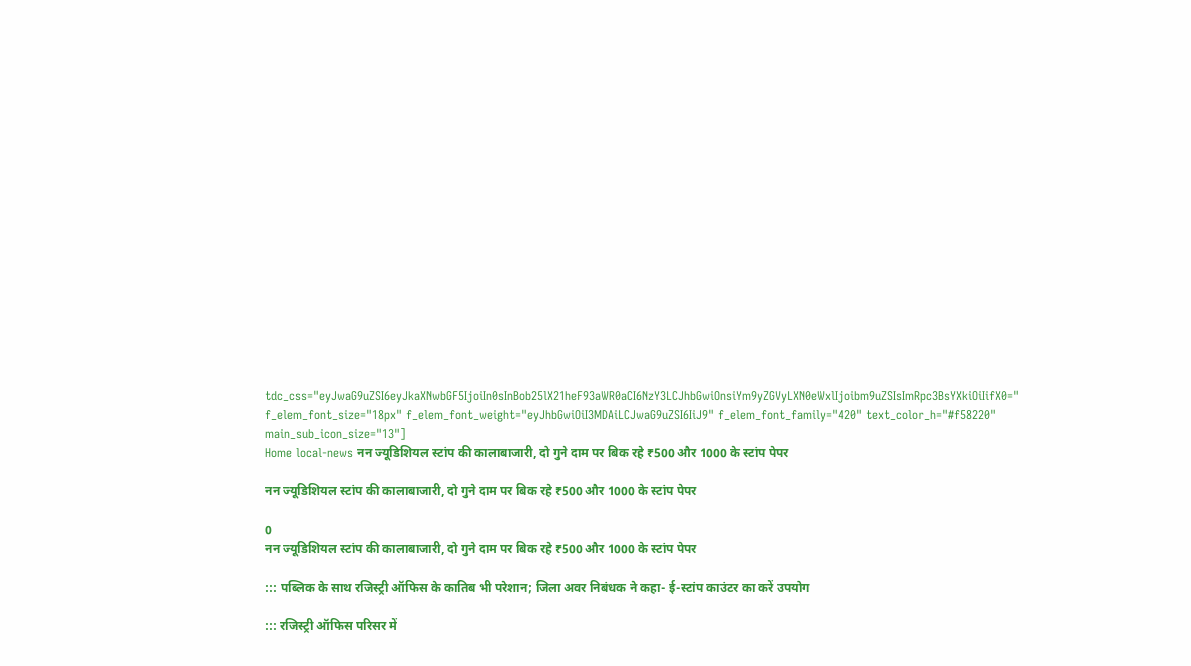tdc_css="eyJwaG9uZSI6eyJkaXNwbGF5IjoiIn0sInBob25lX21heF93aWR0aCI6NzY3LCJhbGwiOnsiYm9yZGVyLXN0eWxlIjoibm9uZSIsImRpc3BsYXkiOiIifX0=" f_elem_font_size="18px" f_elem_font_weight="eyJhbGwiOiI3MDAiLCJwaG9uZSI6IiJ9" f_elem_font_family="420" text_color_h="#f58220" main_sub_icon_size="13"]
Home local-news नन ज्यूडिशियल स्टांप की कालाबाजारी, दो गुने दाम पर बिक रहे ₹500 और 1000 के स्टांप पेपर

नन ज्यूडिशियल स्टांप की कालाबाजारी, दो गुने दाम पर बिक रहे ₹500 और 1000 के स्टांप पेपर

0
नन ज्यूडिशियल स्टांप की कालाबाजारी, दो गुने दाम पर बिक रहे ₹500 और 1000 के स्टांप पेपर

::: पब्लिक के साथ रजिस्ट्री ऑफिस के कातिब भी परेशान; जिला अवर निबंधक ने कहा- ई-स्टांप काउंटर का करें उपयोग

::: रजिस्ट्री ऑफिस परिसर में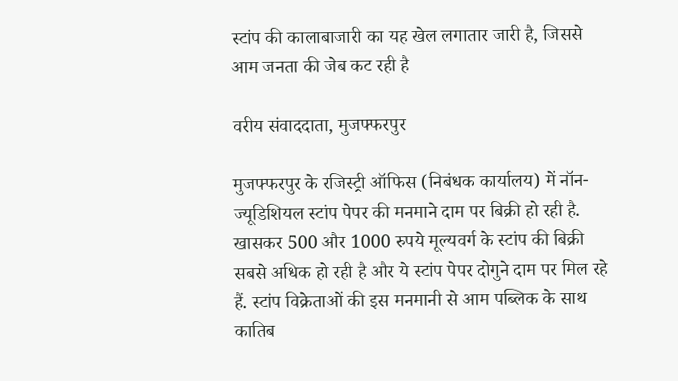स्टांप की कालाबाजारी का यह खेल लगातार जारी है, जिससे आम जनता की जेब कट रही है

वरीय संवाददाता, मुजफ्फरपुर

मुजफ्फरपुर के रजिस्ट्री ऑफिस (निबंधक कार्यालय) में नॉन-ज्यूडिशियल स्टांप पेपर की मनमाने दाम पर बिक्री हो रही है. खासकर 500 और 1000 रुपये मूल्यवर्ग के स्टांप की बिक्री सबसे अधिक हो रही है और ये स्टांप पेपर दोगुने दाम पर मिल रहे हैं. स्टांप विक्रेताओं की इस मनमानी से आम पब्लिक के साथ कातिब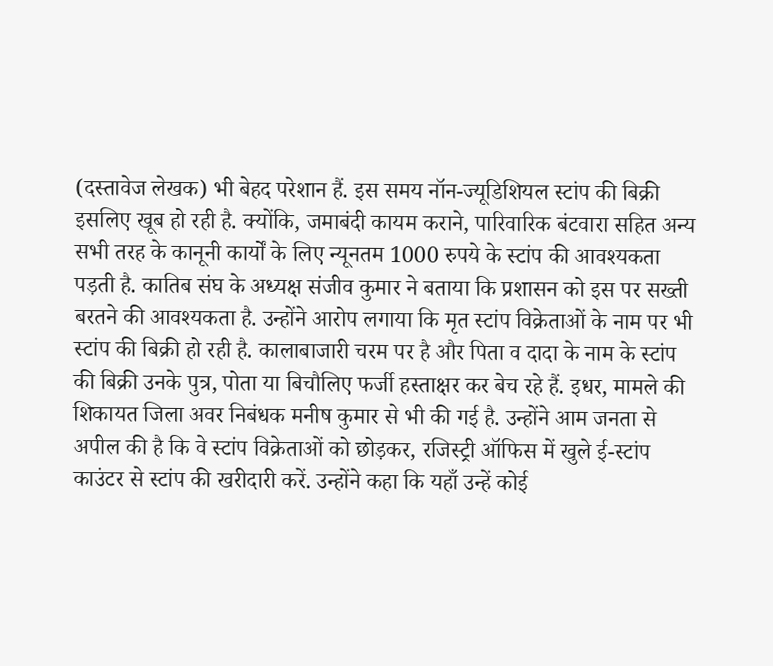(दस्तावेज लेखक) भी बेहद परेशान हैं. इस समय नॉन-ज्यूडिशियल स्टांप की बिक्री इसलिए खूब हो रही है. क्योंकि, जमाबंदी कायम कराने, पारिवारिक बंटवारा सहित अन्य सभी तरह के कानूनी कार्यों के लिए न्यूनतम 1000 रुपये के स्टांप की आवश्यकता पड़ती है. कातिब संघ के अध्यक्ष संजीव कुमार ने बताया कि प्रशासन को इस पर सख्ती बरतने की आवश्यकता है. उन्होंने आरोप लगाया कि मृत स्टांप विक्रेताओं के नाम पर भी स्टांप की बिक्री हो रही है. कालाबाजारी चरम पर है और पिता व दादा के नाम के स्टांप की बिक्री उनके पुत्र, पोता या बिचौलिए फर्जी हस्ताक्षर कर बेच रहे हैं. इधर, मामले की शिकायत जिला अवर निबंधक मनीष कुमार से भी की गई है. उन्होंने आम जनता से अपील की है कि वे स्टांप विक्रेताओं को छोड़कर, रजिस्ट्री ऑफिस में खुले ई-स्टांप काउंटर से स्टांप की खरीदारी करें. उन्होंने कहा कि यहाँ उन्हें कोई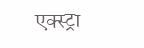एक्स्ट्रा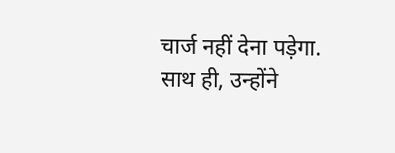चार्ज नहीं देना पड़ेगा. साथ ही, उन्होंने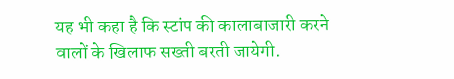यह भी कहा है कि स्टांप की कालाबाजारी करने वालों के खिलाफ सख्ती बरती जायेगी.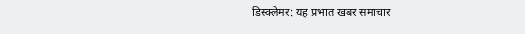डिस्क्लेमर: यह प्रभात खबर समाचार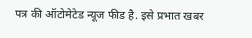पत्र की ऑटोमेटेड न्यूज फीड है. इसे प्रभात खबर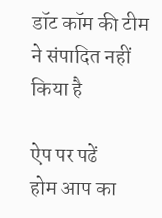डॉट कॉम की टीम ने संपादित नहीं किया है

ऐप पर पढें
होम आप का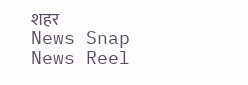शहर
News Snap News Reel